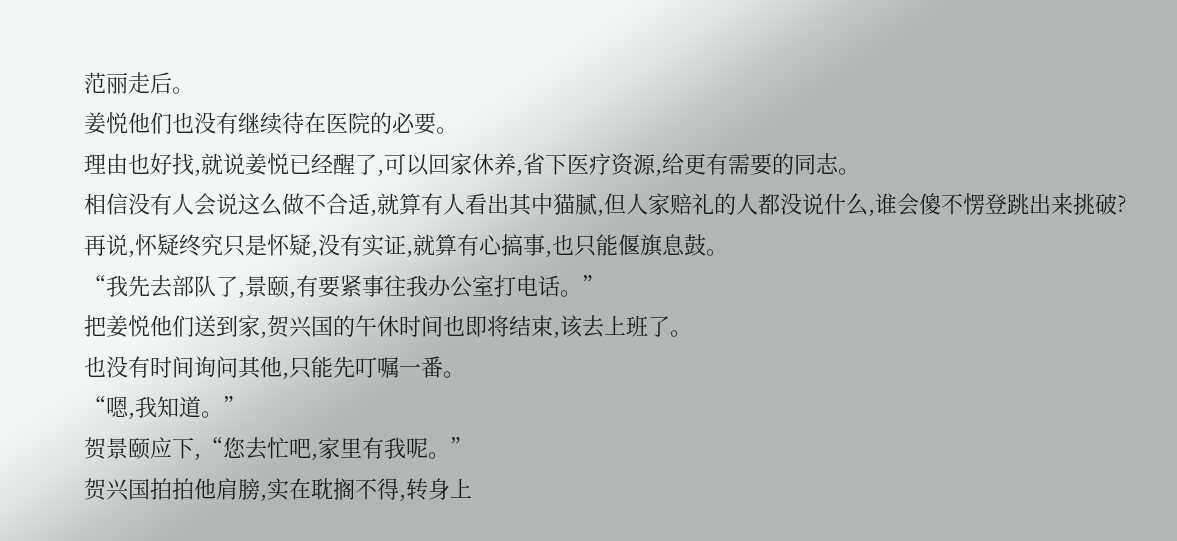范丽走后。
姜悦他们也没有继续待在医院的必要。
理由也好找,就说姜悦已经醒了,可以回家休养,省下医疗资源,给更有需要的同志。
相信没有人会说这么做不合适,就算有人看出其中猫腻,但人家赔礼的人都没说什么,谁会傻不愣登跳出来挑破?
再说,怀疑终究只是怀疑,没有实证,就算有心搞事,也只能偃旗息鼓。
“我先去部队了,景颐,有要紧事往我办公室打电话。”
把姜悦他们送到家,贺兴国的午休时间也即将结束,该去上班了。
也没有时间询问其他,只能先叮嘱一番。
“嗯,我知道。”
贺景颐应下,“您去忙吧,家里有我呢。”
贺兴国拍拍他肩膀,实在耽搁不得,转身上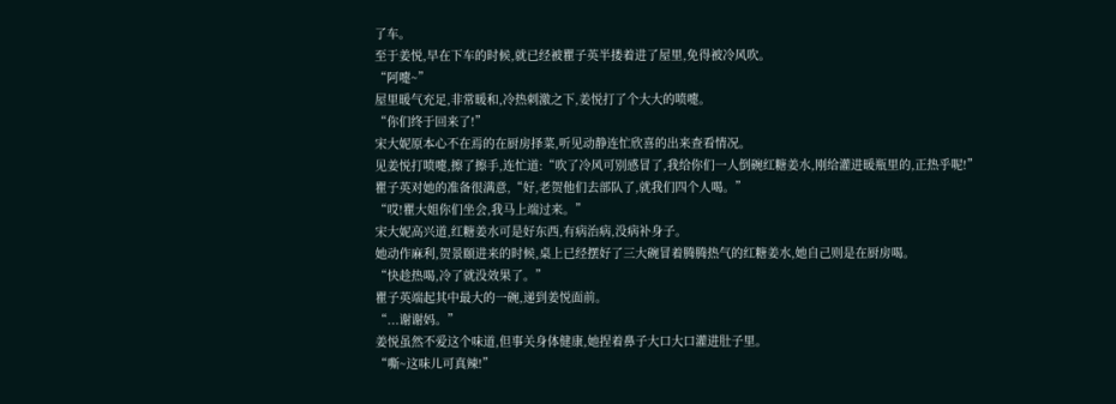了车。
至于姜悦,早在下车的时候,就已经被瞿子英半搂着进了屋里,免得被冷风吹。
“阿嚏~”
屋里暖气充足,非常暖和,冷热刺激之下,姜悦打了个大大的喷嚏。
“你们终于回来了!”
宋大妮原本心不在焉的在厨房择菜,听见动静连忙欣喜的出来查看情况。
见姜悦打喷嚏,擦了擦手,连忙道:“吹了冷风可别感冒了,我给你们一人倒碗红糖姜水,刚给灌进暖瓶里的,正热乎呢!”
瞿子英对她的准备很满意,“好,老贺他们去部队了,就我们四个人喝。”
“哎!瞿大姐你们坐会,我马上端过来。”
宋大妮高兴道,红糖姜水可是好东西,有病治病,没病补身子。
她动作麻利,贺景颐进来的时候,桌上已经摆好了三大碗冒着腾腾热气的红糖姜水,她自己则是在厨房喝。
“快趁热喝,冷了就没效果了。”
瞿子英端起其中最大的一碗,递到姜悦面前。
“...谢谢妈。”
姜悦虽然不爱这个味道,但事关身体健康,她捏着鼻子大口大口灌进肚子里。
“嘶~这味儿可真辣!”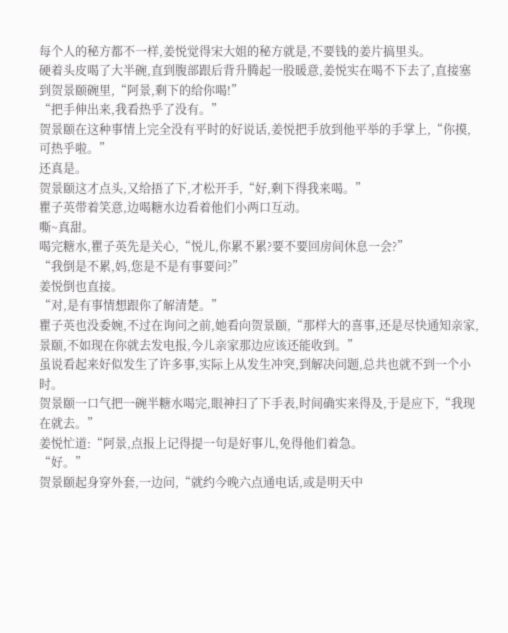每个人的秘方都不一样,姜悦觉得宋大姐的秘方就是,不要钱的姜片搞里头。
硬着头皮喝了大半碗,直到腹部跟后背升腾起一股暖意,姜悦实在喝不下去了,直接塞到贺景颐碗里,“阿景,剩下的给你喝!”
“把手伸出来,我看热乎了没有。”
贺景颐在这种事情上完全没有平时的好说话,姜悦把手放到他平举的手掌上,“你摸,可热乎啦。”
还真是。
贺景颐这才点头,又给捂了下,才松开手,“好,剩下得我来喝。”
瞿子英带着笑意,边喝糖水边看着他们小两口互动。
嘶~真甜。
喝完糖水,瞿子英先是关心,“悦儿,你累不累?要不要回房间休息一会?”
“我倒是不累,妈,您是不是有事要问?”
姜悦倒也直接。
“对,是有事情想跟你了解清楚。”
瞿子英也没委婉,不过在询问之前,她看向贺景颐,“那样大的喜事,还是尽快通知亲家,景颐,不如现在你就去发电报,今儿亲家那边应该还能收到。”
虽说看起来好似发生了许多事,实际上从发生冲突,到解决问题,总共也就不到一个小时。
贺景颐一口气把一碗半糖水喝完,眼神扫了下手表,时间确实来得及,于是应下,“我现在就去。”
姜悦忙道:“阿景,点报上记得提一句是好事儿,免得他们着急。
“好。”
贺景颐起身穿外套,一边问,“就约今晚六点通电话,或是明天中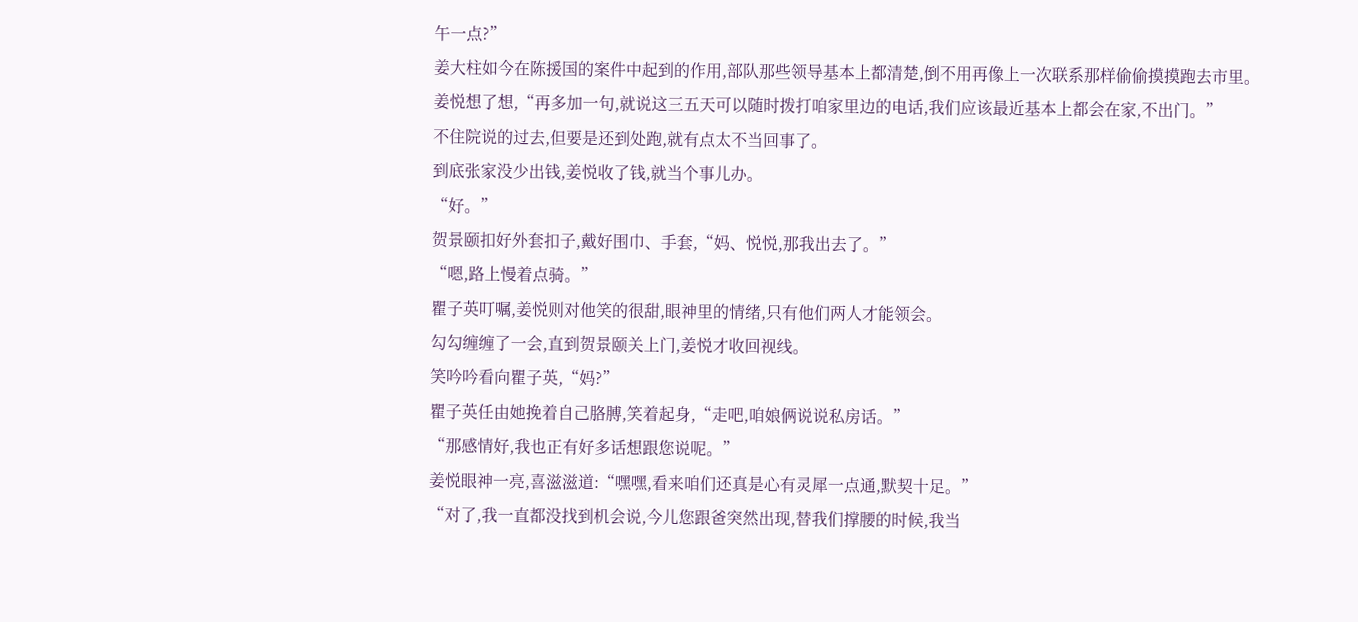午一点?”
姜大柱如今在陈援国的案件中起到的作用,部队那些领导基本上都清楚,倒不用再像上一次联系那样偷偷摸摸跑去市里。
姜悦想了想,“再多加一句,就说这三五天可以随时拨打咱家里边的电话,我们应该最近基本上都会在家,不出门。”
不住院说的过去,但要是还到处跑,就有点太不当回事了。
到底张家没少出钱,姜悦收了钱,就当个事儿办。
“好。”
贺景颐扣好外套扣子,戴好围巾、手套,“妈、悦悦,那我出去了。”
“嗯,路上慢着点骑。”
瞿子英叮嘱,姜悦则对他笑的很甜,眼神里的情绪,只有他们两人才能领会。
勾勾缠缠了一会,直到贺景颐关上门,姜悦才收回视线。
笑吟吟看向瞿子英,“妈?”
瞿子英任由她挽着自己胳膊,笑着起身,“走吧,咱娘俩说说私房话。”
“那感情好,我也正有好多话想跟您说呢。”
姜悦眼神一亮,喜滋滋道:“嘿嘿,看来咱们还真是心有灵犀一点通,默契十足。”
“对了,我一直都没找到机会说,今儿您跟爸突然出现,替我们撑腰的时候,我当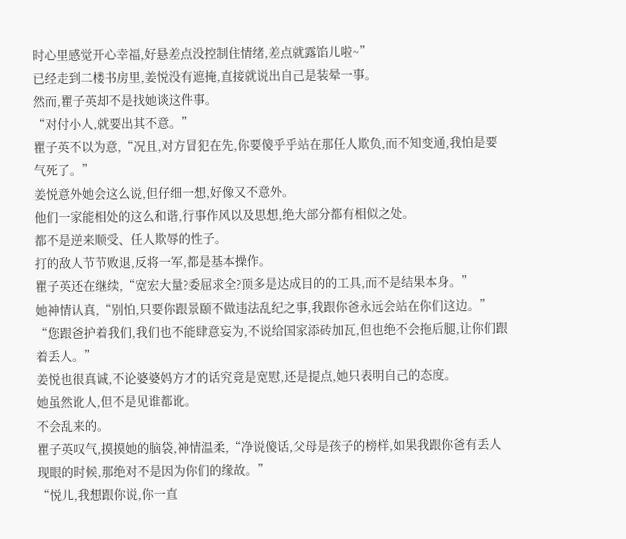时心里感觉开心幸福,好悬差点没控制住情绪,差点就露馅儿啦~”
已经走到二楼书房里,姜悦没有遮掩,直接就说出自己是装晕一事。
然而,瞿子英却不是找她谈这件事。
“对付小人,就要出其不意。”
瞿子英不以为意,“况且,对方冒犯在先,你要傻乎乎站在那任人欺负,而不知变通,我怕是要气死了。”
姜悦意外她会这么说,但仔细一想,好像又不意外。
他们一家能相处的这么和谐,行事作风以及思想,绝大部分都有相似之处。
都不是逆来顺受、任人欺辱的性子。
打的敌人节节败退,反将一军,都是基本操作。
瞿子英还在继续,“宽宏大量?委屈求全?顶多是达成目的的工具,而不是结果本身。”
她神情认真,“别怕,只要你跟景颐不做违法乱纪之事,我跟你爸永远会站在你们这边。”
“您跟爸护着我们,我们也不能肆意妄为,不说给国家添砖加瓦,但也绝不会拖后腿,让你们跟着丢人。”
姜悦也很真诚,不论婆婆妈方才的话究竟是宽慰,还是提点,她只表明自己的态度。
她虽然讹人,但不是见谁都讹。
不会乱来的。
瞿子英叹气,摸摸她的脑袋,神情温柔,“净说傻话,父母是孩子的榜样,如果我跟你爸有丢人现眼的时候,那绝对不是因为你们的缘故。”
“悦儿,我想跟你说,你一直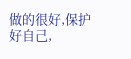做的很好,保护好自己,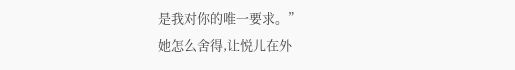是我对你的唯一要求。”
她怎么舍得,让悦儿在外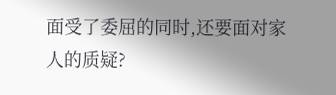面受了委屈的同时,还要面对家人的质疑?